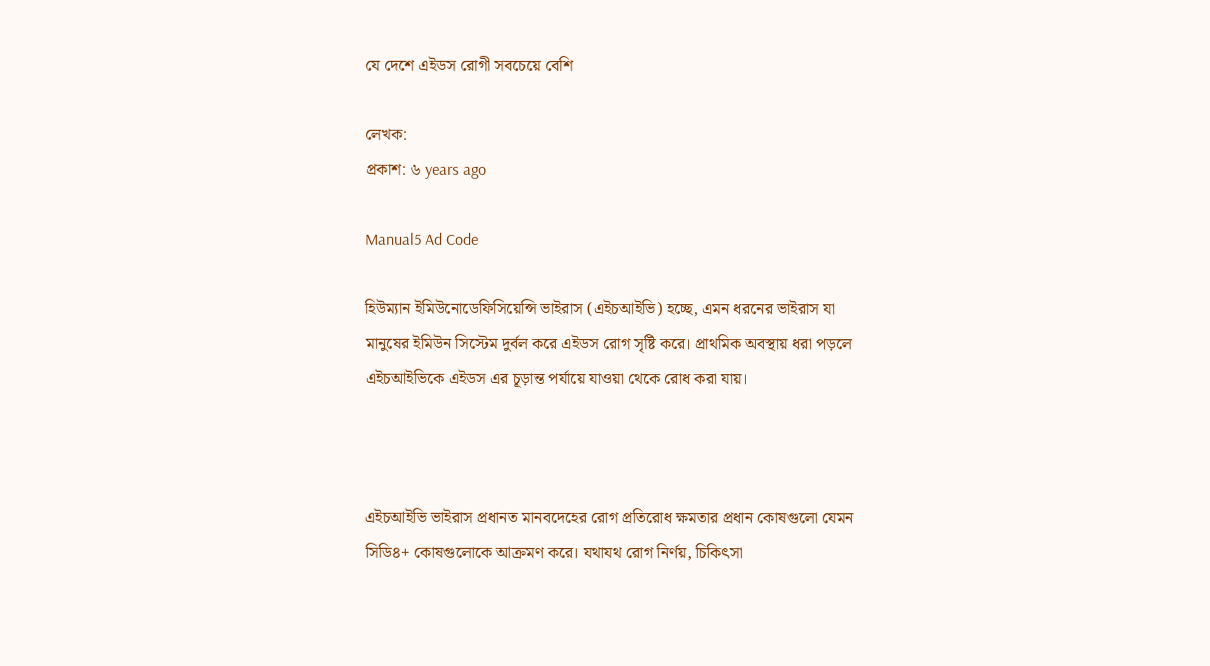যে দেশে এইডস রোগী সবচেয়ে বেশি

লেখক:
প্রকাশ: ৬ years ago

Manual5 Ad Code

হিউম্যান ইমিউনোডেফিসিয়েন্সি ভাইরাস (এইচআইভি) হচ্ছে, এমন ধরনের ভাইরাস যা মানুষের ইমিউন সিস্টেম দুর্বল করে এইডস রোগ সৃষ্টি করে। প্রাথমিক অবস্থায় ধরা পড়লে এইচআইভিকে এইডস এর চূড়ান্ত পর্যায়ে যাওয়া থেকে রোধ করা যায়।



এইচআইভি ভাইরাস প্রধানত মানবদেহের রোগ প্রতিরোধ ক্ষমতার প্রধান কোষগুলো যেমন সিডি৪+ কোষগুলোকে আক্রমণ করে। যথাযথ রোগ নির্ণয়, চিকিৎসা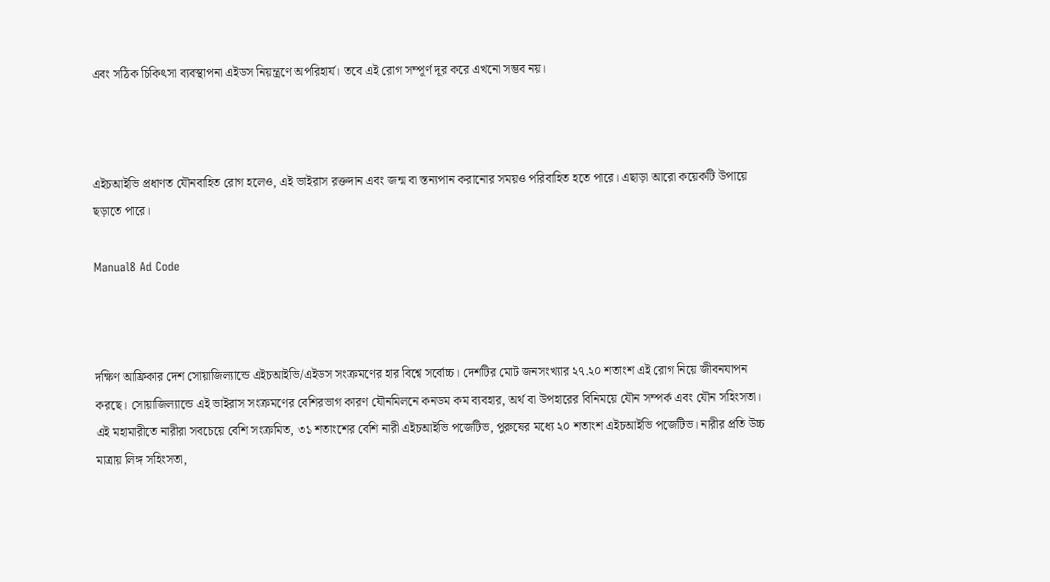এবং সঠিক চিকিৎসা ব্যবস্থাপনা এইডস নিয়ন্ত্রণে অপরিহার্য। তবে এই রোগ সম্পূর্ণ দূর করে এখনো সম্ভব নয়।



এইচআইভি প্রধাণত যৌনবাহিত রোগ হলেও, এই ভাইরাস রক্তদান এবং জন্ম বা স্তন্যপান করানোর সময়ও পরিবাহিত হতে পারে। এছাড়া আরো কয়েকটি উপায়ে ছড়াতে পারে।

Manual8 Ad Code



দক্ষিণ আফ্রিকার দেশ সোয়াজিল্যান্ডে এইচআইভি/এইডস সংক্রমণের হার বিশ্বে সর্বোচ্চ। দেশটির মোট জনসংখ্যার ২৭.২০ শতাংশ এই রোগ নিয়ে জীবনযাপন করছে। সোয়াজিল্যান্ডে এই ভাইরাস সংক্রমণের বেশিরভাগ কারণ যৌনমিলনে কনডম কম ব্যবহার, অর্থ বা উপহারের বিনিময়ে যৌন সম্পর্ক এবং যৌন সহিংসতা। এই মহামারীতে নারীরা সবচেয়ে বেশি সংক্রমিত, ৩১ শতাংশের বেশি নারী এইচআইভি পজেটিভ, পুরুষের মধ্যে ২০ শতাংশ এইচআইভি পজেটিভ। নারীর প্রতি উচ্চ মাত্রায় লিঙ্গ সহিংসতা,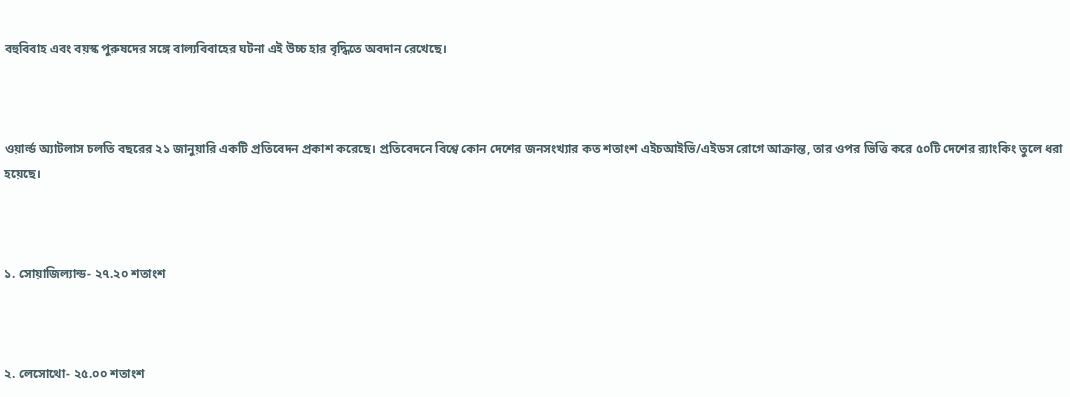বহুবিবাহ এবং বয়স্ক পুরুষদের সঙ্গে বাল্যবিবাহের ঘটনা এই উচ্চ হার বৃদ্ধিতে অবদান রেখেছে।



ওয়ার্ল্ড অ্যাটলাস চলতি বছরের ২১ জানুয়ারি একটি প্রতিবেদন প্রকাশ করেছে। প্রতিবেদনে বিশ্বে কোন দেশের জনসংখ্যার কত শতাংশ এইচআইভি/এইডস রোগে আক্রান্ত, তার ওপর ভিত্তি করে ৫০টি দেশের র‌্যাংকিং তুলে ধরা হয়েছে।



১. সোয়াজিল্যান্ড- ২৭.২০ শতাংশ



২. লেসোথো- ২৫.০০ শতাংশ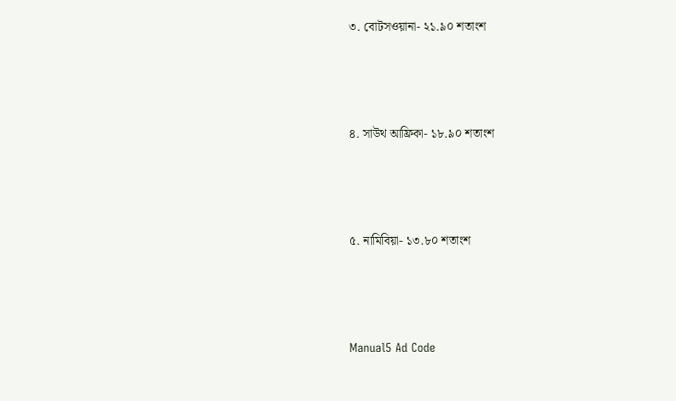৩. বোটসওয়ানা- ২১.৯০ শতাংশ



৪. সাউথ আফ্রিকা- ১৮.৯০ শতাংশ



৫. নামিবিয়া- ১৩.৮০ শতাংশ



Manual5 Ad Code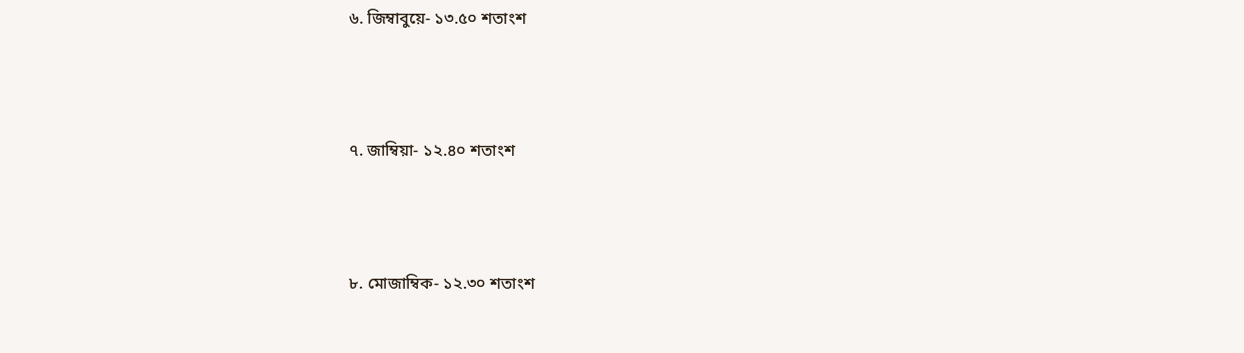৬. জিম্বাবুয়ে- ১৩.৫০ শতাংশ



৭. জাম্বিয়া- ১২.৪০ শতাংশ



৮. মোজাম্বিক- ১২.৩০ শতাংশ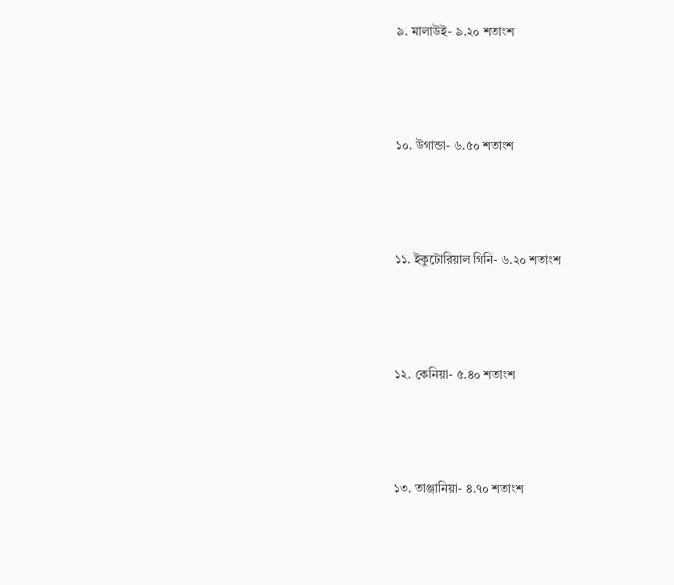৯. মালাউই- ৯.২০ শতাংশ



১০. উগান্ডা- ৬.৫০ শতাংশ



১১. ইকুটোরিয়াল গিনি- ৬.২০ শতাংশ



১২. কেনিয়া- ৫.৪০ শতাংশ



১৩. তাঞ্জানিয়া- ৪.৭০ শতাংশ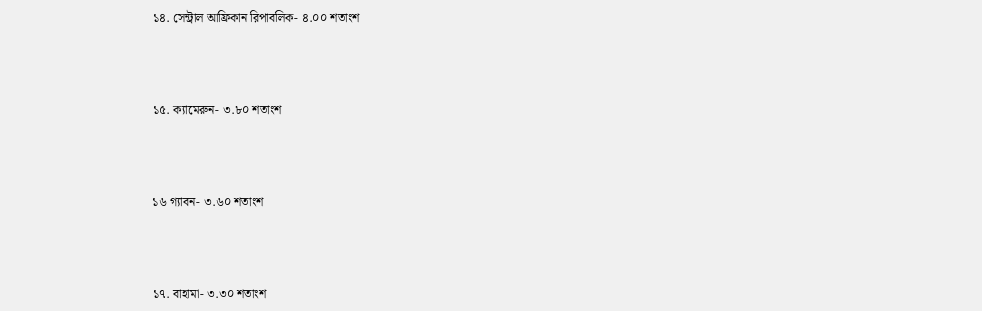১৪. সেন্ট্রাল আফ্রিকান রিপাবলিক- ৪.০০ শতাংশ



১৫. ক্যামেরুন- ৩.৮০ শতাংশ



১৬ গ্যাবন- ৩.৬০ শতাংশ



১৭. বাহামা- ৩.৩০ শতাংশ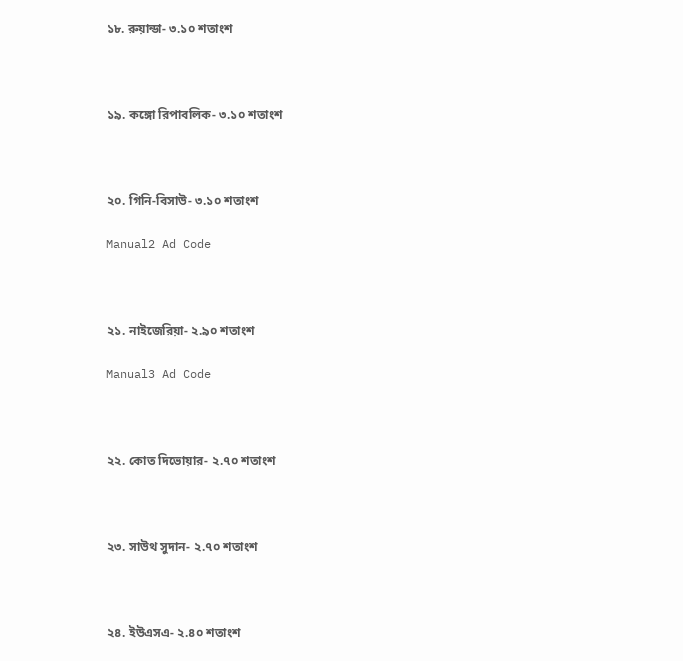১৮. রুয়ান্ডা- ৩.১০ শতাংশ



১৯. কঙ্গো রিপাবলিক- ৩.১০ শতাংশ



২০. গিনি-বিসাউ- ৩.১০ শতাংশ

Manual2 Ad Code



২১. নাইজেরিয়া- ২.৯০ শতাংশ

Manual3 Ad Code



২২. কোত দিভোয়ার- ২.৭০ শতাংশ



২৩. সাউথ সুদান- ২.৭০ শতাংশ



২৪. ইউএসএ- ২.৪০ শতাংশ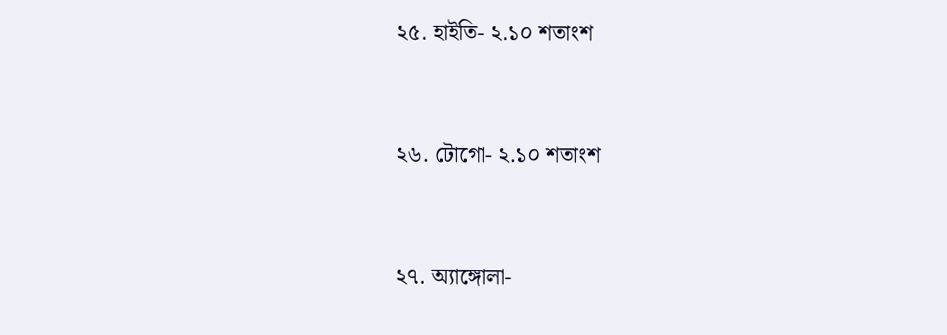২৫. হাইতি- ২.১০ শতাংশ



২৬. টোগো- ২.১০ শতাংশ



২৭. অ্যাঙ্গোলা-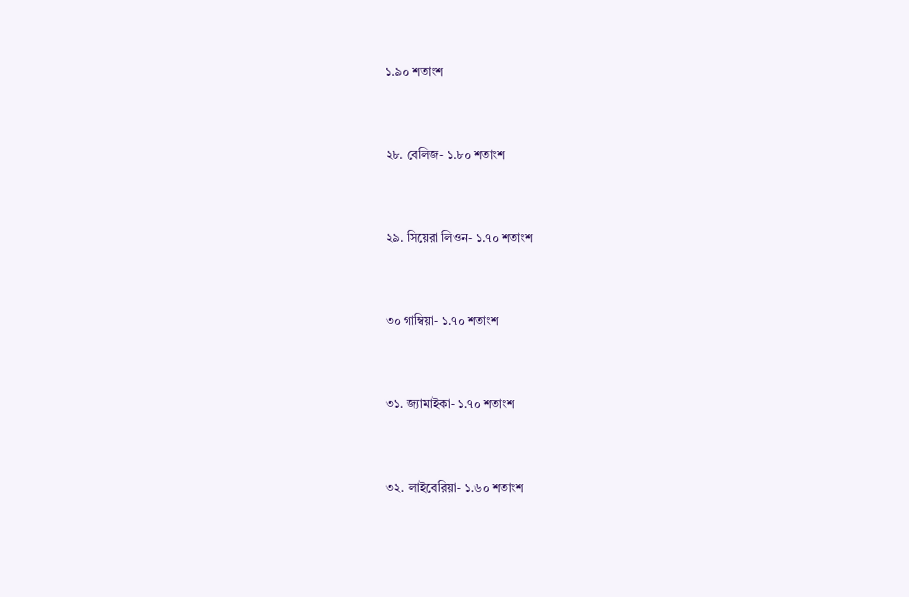১.৯০ শতাংশ



২৮. বেলিজ- ১.৮০ শতাংশ



২৯. সিয়েরা লিওন- ১.৭০ শতাংশ



৩০ গাম্বিয়া- ১.৭০ শতাংশ



৩১. জ্যামাইকা- ১.৭০ শতাংশ



৩২. লাইবেরিয়া- ১.৬০ শতাংশ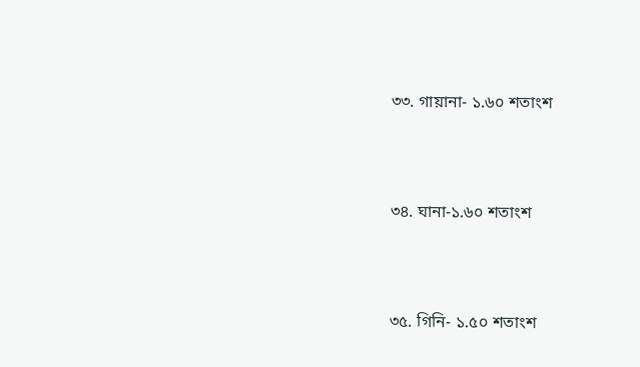৩৩. গায়ানা- ১.৬০ শতাংশ



৩৪. ঘানা-১.৬০ শতাংশ



৩৫. গিনি- ১.৫০ শতাংশ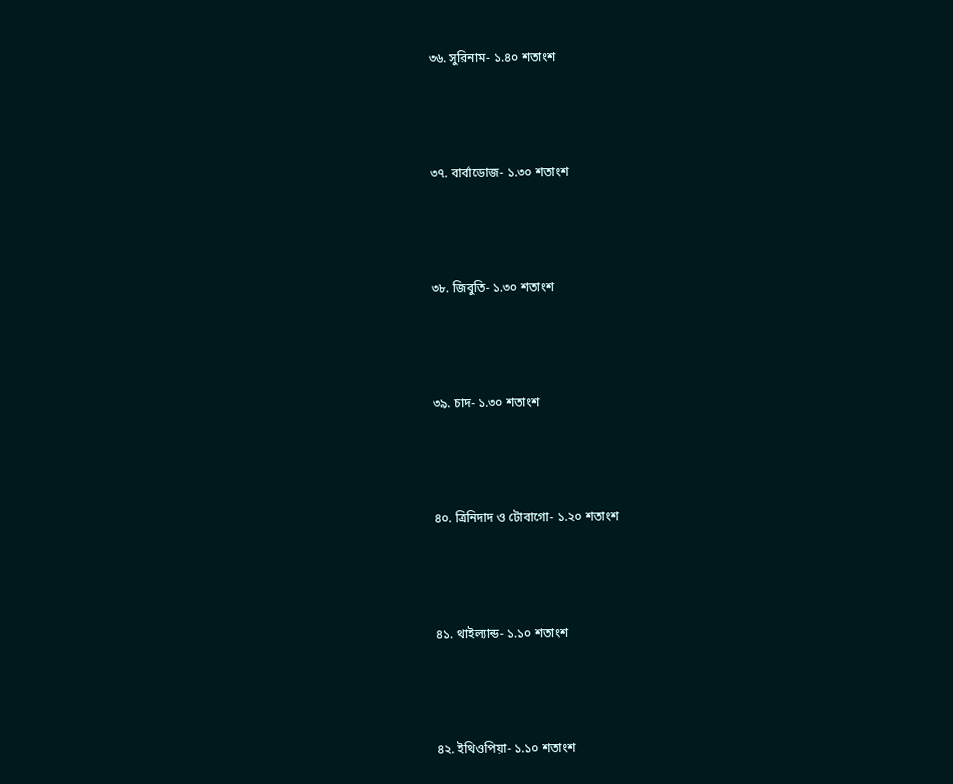৩৬. সুরিনাম- ১.৪০ শতাংশ



৩৭. বার্বাডোজ- ১.৩০ শতাংশ



৩৮. জিবুতি- ১.৩০ শতাংশ



৩৯. চাদ- ১.৩০ শতাংশ



৪০. ত্রিনিদাদ ও টোবাগো- ১.২০ শতাংশ



৪১. থাইল্যান্ড- ১.১০ শতাংশ



৪২. ইথিওপিয়া- ১.১০ শতাংশ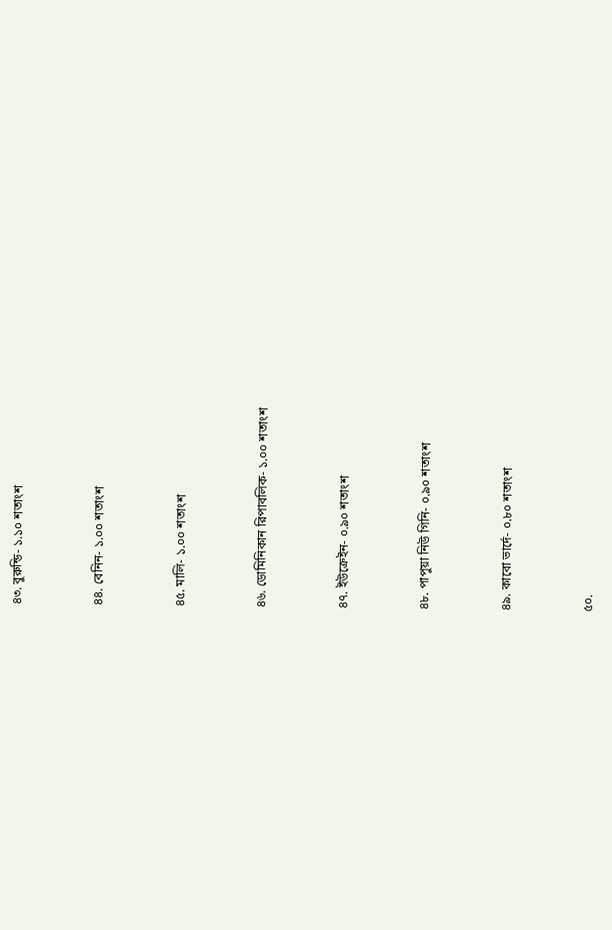৪৩. বুরুন্ডি- ১.১০ শতাংশ



৪৪. বেনিন- ১.০০ শতাংশ



৪৫. মালি- ১.০০ শতাংশ



৪৬. ডোমিনিকান রিপাবলিক- ১.০০ শতাংশ



৪৭. ইউক্রেইন- ০.৯০ শতাংশ



৪৮. পাপুয়া নিউ গিনি- ০.৯০ শতাংশ



৪৯. কাবো ভার্দে- ০.৮০ শতাংশ



৫০.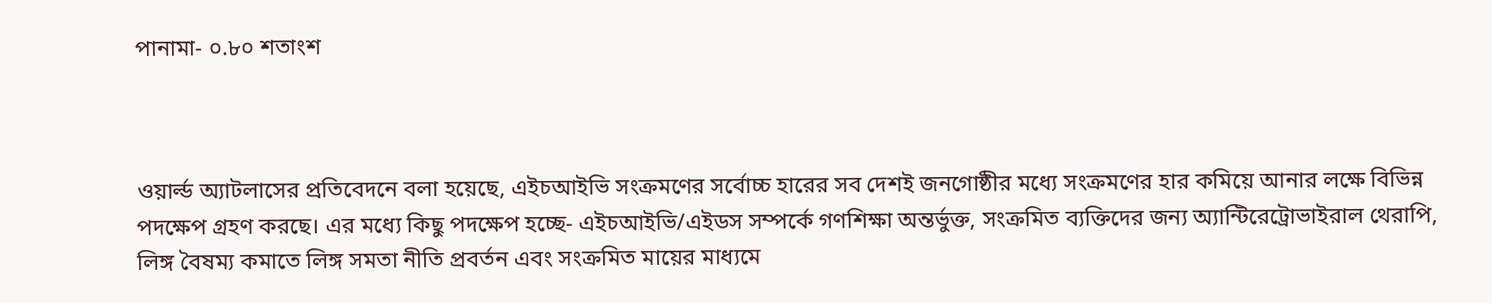পানামা- ০.৮০ শতাংশ



ওয়ার্ল্ড অ্যাটলাসের প্রতিবেদনে বলা হয়েছে, এইচআইভি সংক্রমণের সর্বোচ্চ হারের সব দেশই জনগোষ্ঠীর মধ্যে সংক্রমণের হার কমিয়ে আনার লক্ষে বিভিন্ন পদক্ষেপ গ্রহণ করছে। এর মধ্যে কিছু পদক্ষেপ হচ্ছে- এইচআইভি/এইডস সম্পর্কে গণশিক্ষা অন্তর্ভুক্ত, সংক্রমিত ব্যক্তিদের জন্য অ্যান্টিরেট্রোভাইরাল থেরাপি, লিঙ্গ বৈষম্য কমাতে লিঙ্গ সমতা নীতি প্রবর্তন এবং সংক্রমিত মায়ের মাধ্যমে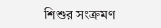শিশুর সংক্রমণ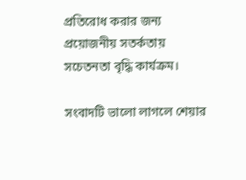প্রতিরোধ করার জন্য প্রয়োজনীয় সতর্কতায় সচেতনতা বৃদ্ধি কার্যক্রম।

সংবাদটি ভালো লাগলে শেয়ার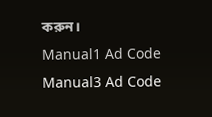করুন।
Manual1 Ad Code
Manual3 Ad Code